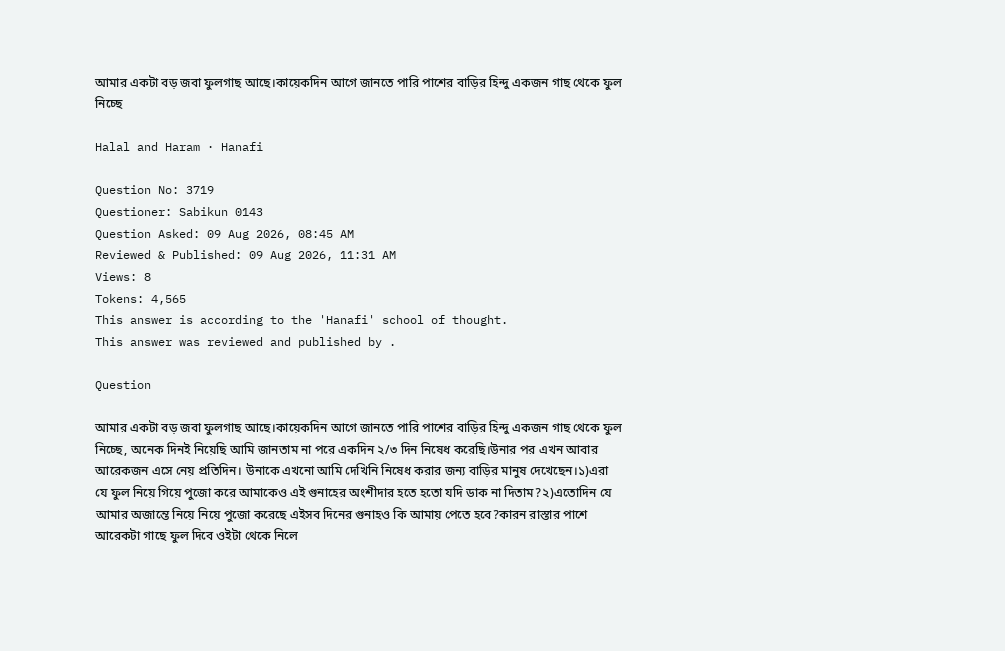আমার একটা বড় জবা ফুলগাছ আছে।কায়েকদিন আগে জানতে পারি পাশের বাড়ির হিন্দু একজন গাছ থেকে ফুল নিচ্ছে

Halal and Haram · Hanafi

Question No: 3719
Questioner: Sabikun 0143
Question Asked: 09 Aug 2026, 08:45 AM
Reviewed & Published: 09 Aug 2026, 11:31 AM
Views: 8
Tokens: 4,565
This answer is according to the 'Hanafi' school of thought.
This answer was reviewed and published by .

Question

আমার একটা বড় জবা ফুলগাছ আছে।কায়েকদিন আগে জানতে পারি পাশের বাড়ির হিন্দু একজন গাছ থেকে ফুল নিচ্ছে, অনেক দিনই নিয়েছি আমি জানতাম না পরে একদিন ২/৩ দিন নিষেধ করেছি।উনার পর এখন আবার আরেকজন এসে নেয় প্রতিদিন। উনাকে এখনো আমি দেখিনি নিষেধ করার জন্য বাড়ির মানুষ দেখেছেন।১)এরা যে ফুল নিয়ে গিয়ে পুজো করে আমাকেও এই গুনাহের অংশীদার হতে হতো যদি ডাক না দিতাম?২)এতোদিন যে আমার অজান্তে নিয়ে নিয়ে পুজো করেছে এইসব দিনের গুনাহও কি আমায় পেতে হবে?কারন রাস্তার পাশে আরেকটা গাছে ফুল দিবে ওইটা থেকে নিলে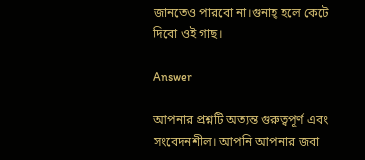জানতেও পারবো না।গুনাহ্ হলে কেটে দিবো ওই গাছ।

Answer

আপনার প্রশ্নটি অত্যন্ত গুরুত্বপূর্ণ এবং সংবেদনশীল। আপনি আপনার জবা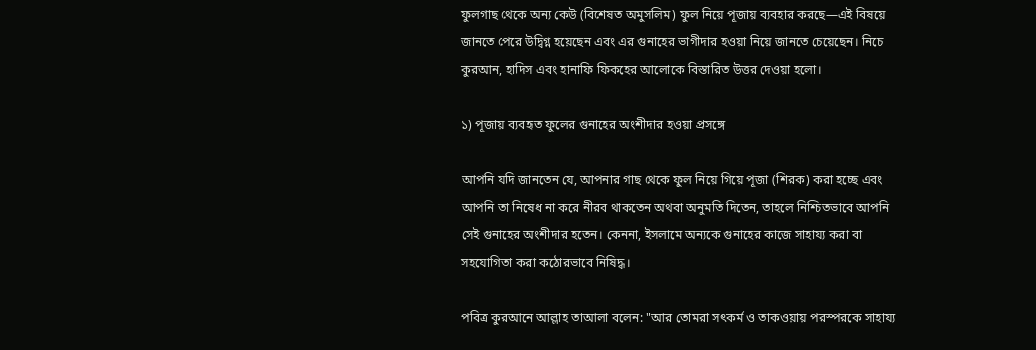ফুলগাছ থেকে অন্য কেউ (বিশেষত অমুসলিম) ফুল নিয়ে পূজায় ব্যবহার করছে—এই বিষয়ে জানতে পেরে উদ্বিগ্ন হয়েছেন এবং এর গুনাহের ভাগীদার হওয়া নিয়ে জানতে চেয়েছেন। নিচে কুরআন, হাদিস এবং হানাফি ফিকহের আলোকে বিস্তারিত উত্তর দেওয়া হলো।

১) পূজায় ব্যবহৃত ফুলের গুনাহের অংশীদার হওয়া প্রসঙ্গে

আপনি যদি জানতেন যে, আপনার গাছ থেকে ফুল নিয়ে গিয়ে পূজা (শিরক) করা হচ্ছে এবং আপনি তা নিষেধ না করে নীরব থাকতেন অথবা অনুমতি দিতেন, তাহলে নিশ্চিতভাবে আপনি সেই গুনাহের অংশীদার হতেন। কেননা, ইসলামে অন্যকে গুনাহের কাজে সাহায্য করা বা সহযোগিতা করা কঠোরভাবে নিষিদ্ধ।

পবিত্র কুরআনে আল্লাহ তাআলা বলেন: "আর তোমরা সৎকর্ম ও তাকওয়ায় পরস্পরকে সাহায্য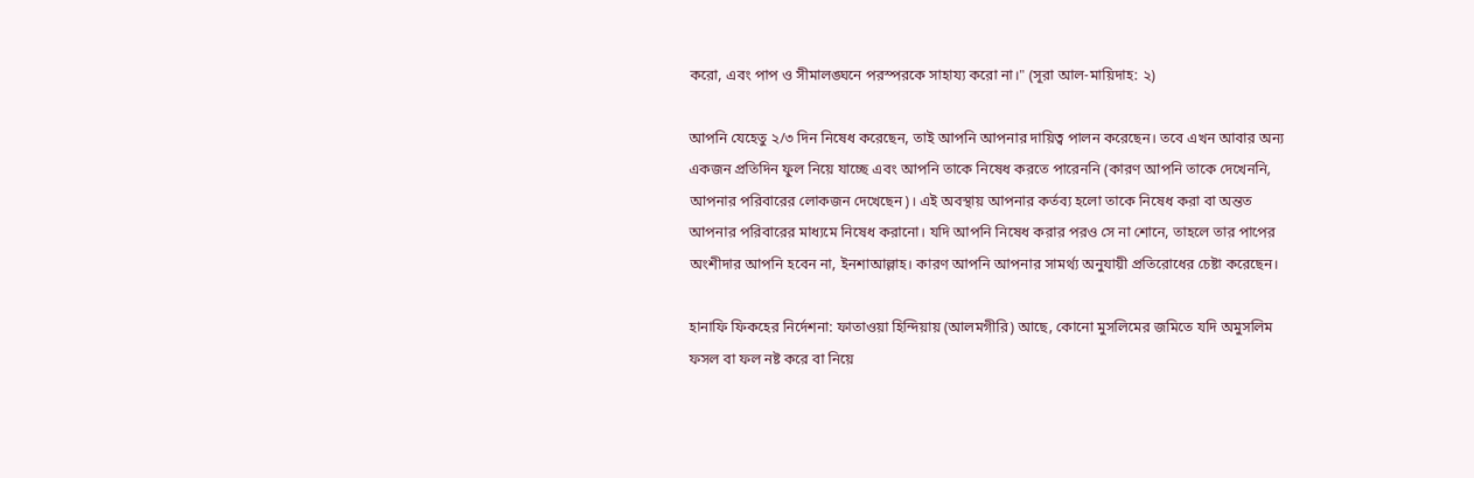করো, এবং পাপ ও সীমালঙ্ঘনে পরস্পরকে সাহায্য করো না।" (সূরা আল-মায়িদাহ: ২)

আপনি যেহেতু ২/৩ দিন নিষেধ করেছেন, তাই আপনি আপনার দায়িত্ব পালন করেছেন। তবে এখন আবার অন্য একজন প্রতিদিন ফুল নিয়ে যাচ্ছে এবং আপনি তাকে নিষেধ করতে পারেননি (কারণ আপনি তাকে দেখেননি, আপনার পরিবারের লোকজন দেখেছেন)। এই অবস্থায় আপনার কর্তব্য হলো তাকে নিষেধ করা বা অন্তত আপনার পরিবারের মাধ্যমে নিষেধ করানো। যদি আপনি নিষেধ করার পরও সে না শোনে, তাহলে তার পাপের অংশীদার আপনি হবেন না, ইনশাআল্লাহ। কারণ আপনি আপনার সামর্থ্য অনুযায়ী প্রতিরোধের চেষ্টা করেছেন।

হানাফি ফিকহের নির্দেশনা: ফাতাওয়া হিন্দিয়ায় (আলমগীরি) আছে, কোনো মুসলিমের জমিতে যদি অমুসলিম ফসল বা ফল নষ্ট করে বা নিয়ে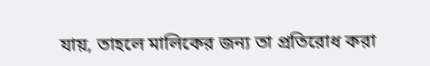যায়, তাহলে মালিকের জন্য তা প্রতিরোধ করা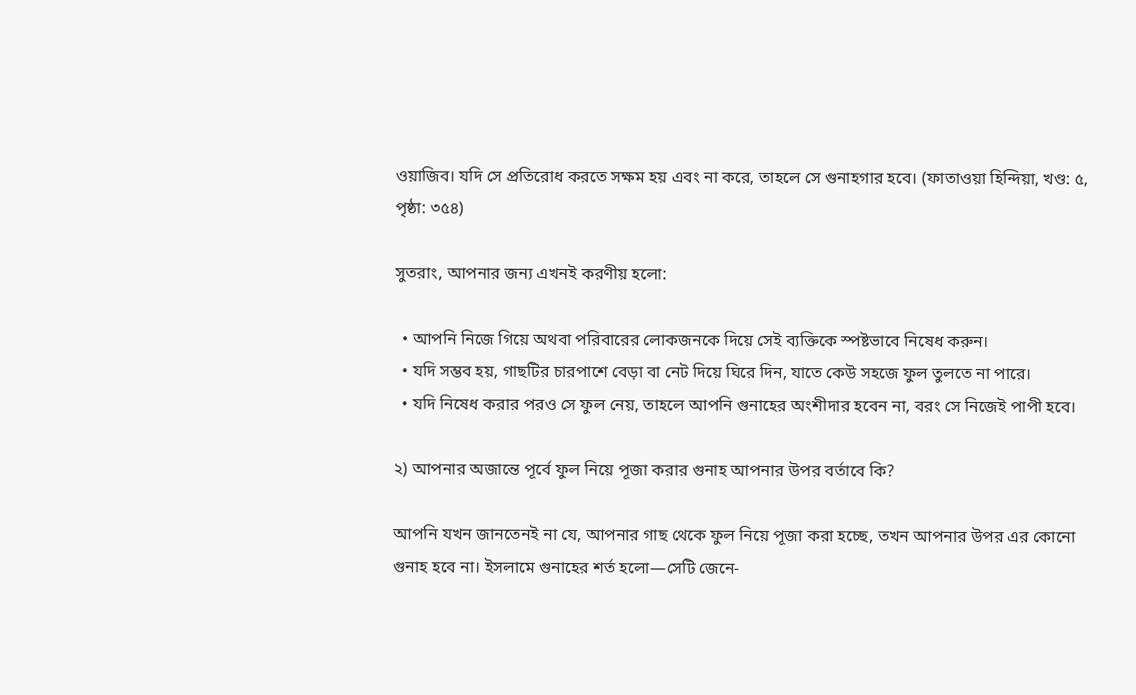ওয়াজিব। যদি সে প্রতিরোধ করতে সক্ষম হয় এবং না করে, তাহলে সে গুনাহগার হবে। (ফাতাওয়া হিন্দিয়া, খণ্ড: ৫, পৃষ্ঠা: ৩৫৪)

সুতরাং, আপনার জন্য এখনই করণীয় হলো:

  • আপনি নিজে গিয়ে অথবা পরিবারের লোকজনকে দিয়ে সেই ব্যক্তিকে স্পষ্টভাবে নিষেধ করুন।
  • যদি সম্ভব হয়, গাছটির চারপাশে বেড়া বা নেট দিয়ে ঘিরে দিন, যাতে কেউ সহজে ফুল তুলতে না পারে।
  • যদি নিষেধ করার পরও সে ফুল নেয়, তাহলে আপনি গুনাহের অংশীদার হবেন না, বরং সে নিজেই পাপী হবে।

২) আপনার অজান্তে পূর্বে ফুল নিয়ে পূজা করার গুনাহ আপনার উপর বর্তাবে কি?

আপনি যখন জানতেনই না যে, আপনার গাছ থেকে ফুল নিয়ে পূজা করা হচ্ছে, তখন আপনার উপর এর কোনো গুনাহ হবে না। ইসলামে গুনাহের শর্ত হলো—সেটি জেনে-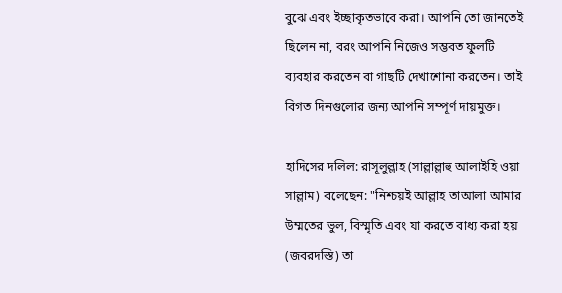বুঝে এবং ইচ্ছাকৃতভাবে করা। আপনি তো জানতেই ছিলেন না, বরং আপনি নিজেও সম্ভবত ফুলটি ব্যবহার করতেন বা গাছটি দেখাশোনা করতেন। তাই বিগত দিনগুলোর জন্য আপনি সম্পূর্ণ দায়মুক্ত।

হাদিসের দলিল: রাসূলুল্লাহ (সাল্লাল্লাহু আলাইহি ওয়া সাল্লাম) বলেছেন: "নিশ্চয়ই আল্লাহ তাআলা আমার উম্মতের ভুল, বিস্মৃতি এবং যা করতে বাধ্য করা হয় (জবরদস্তি) তা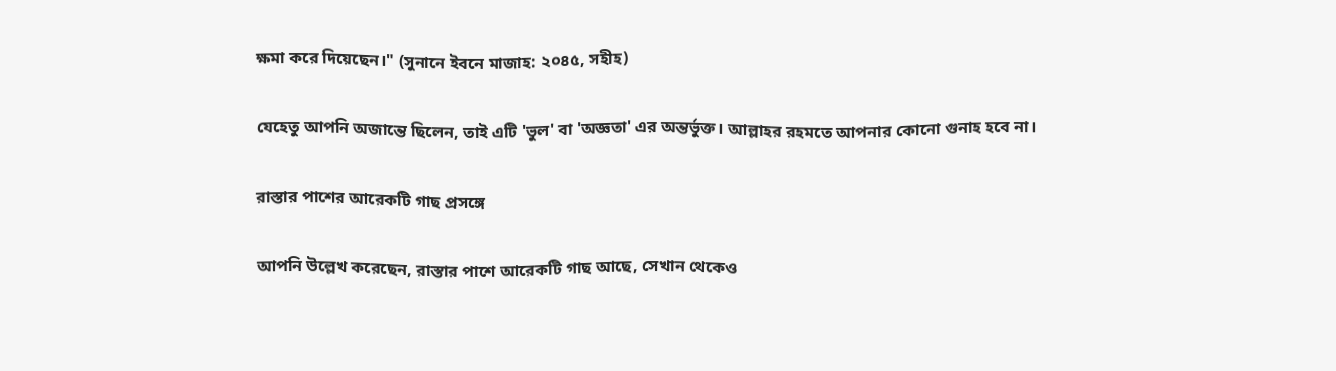ক্ষমা করে দিয়েছেন।" (সুনানে ইবনে মাজাহ: ২০৪৫, সহীহ)

যেহেতু আপনি অজান্তে ছিলেন, তাই এটি 'ভুল' বা 'অজ্ঞতা' এর অন্তর্ভুক্ত। আল্লাহর রহমতে আপনার কোনো গুনাহ হবে না।

রাস্তার পাশের আরেকটি গাছ প্রসঙ্গে

আপনি উল্লেখ করেছেন, রাস্তার পাশে আরেকটি গাছ আছে, সেখান থেকেও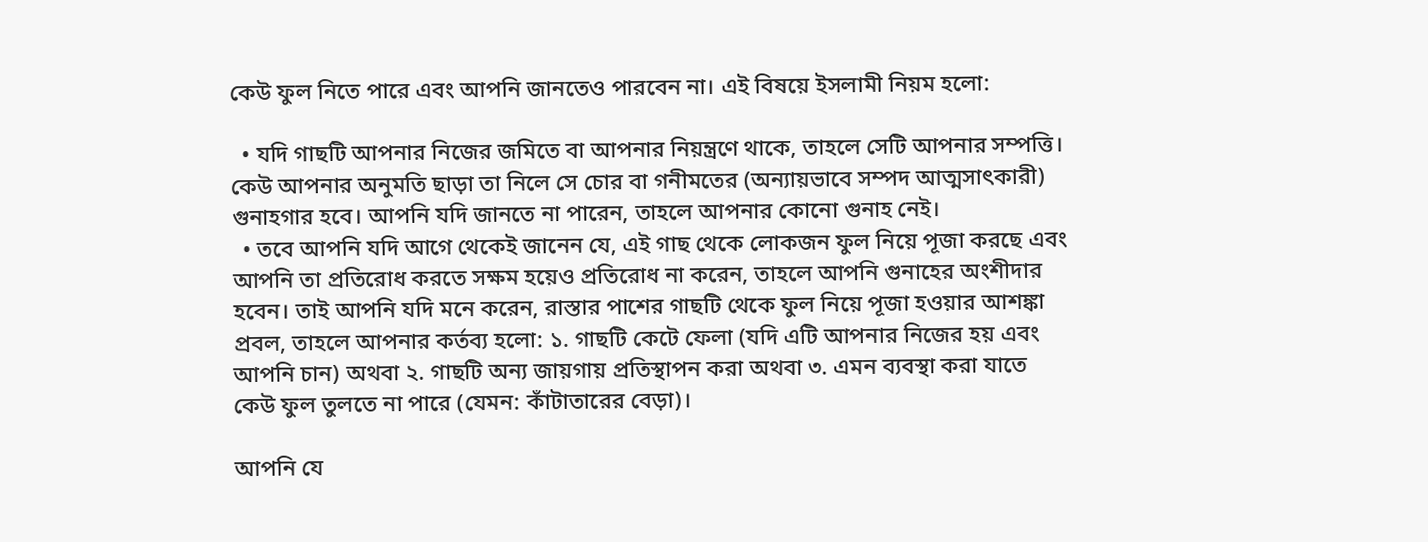কেউ ফুল নিতে পারে এবং আপনি জানতেও পারবেন না। এই বিষয়ে ইসলামী নিয়ম হলো:

  • যদি গাছটি আপনার নিজের জমিতে বা আপনার নিয়ন্ত্রণে থাকে, তাহলে সেটি আপনার সম্পত্তি। কেউ আপনার অনুমতি ছাড়া তা নিলে সে চোর বা গনীমতের (অন্যায়ভাবে সম্পদ আত্মসাৎকারী) গুনাহগার হবে। আপনি যদি জানতে না পারেন, তাহলে আপনার কোনো গুনাহ নেই।
  • তবে আপনি যদি আগে থেকেই জানেন যে, এই গাছ থেকে লোকজন ফুল নিয়ে পূজা করছে এবং আপনি তা প্রতিরোধ করতে সক্ষম হয়েও প্রতিরোধ না করেন, তাহলে আপনি গুনাহের অংশীদার হবেন। তাই আপনি যদি মনে করেন, রাস্তার পাশের গাছটি থেকে ফুল নিয়ে পূজা হওয়ার আশঙ্কা প্রবল, তাহলে আপনার কর্তব্য হলো: ১. গাছটি কেটে ফেলা (যদি এটি আপনার নিজের হয় এবং আপনি চান) অথবা ২. গাছটি অন্য জায়গায় প্রতিস্থাপন করা অথবা ৩. এমন ব্যবস্থা করা যাতে কেউ ফুল তুলতে না পারে (যেমন: কাঁটাতারের বেড়া)।

আপনি যে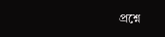প্রশ্নে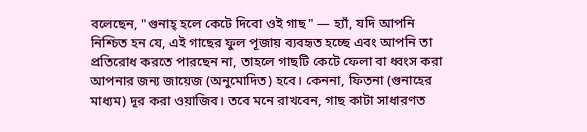বলেছেন, "গুনাহ্ হলে কেটে দিবো ওই গাছ" — হ্যাঁ, যদি আপনি নিশ্চিত হন যে, এই গাছের ফুল পূজায় ব্যবহৃত হচ্ছে এবং আপনি তা প্রতিরোধ করতে পারছেন না, তাহলে গাছটি কেটে ফেলা বা ধ্বংস করা আপনার জন্য জায়েজ (অনুমোদিত) হবে। কেননা, ফিতনা (গুনাহের মাধ্যম) দূর করা ওয়াজিব। তবে মনে রাখবেন, গাছ কাটা সাধারণত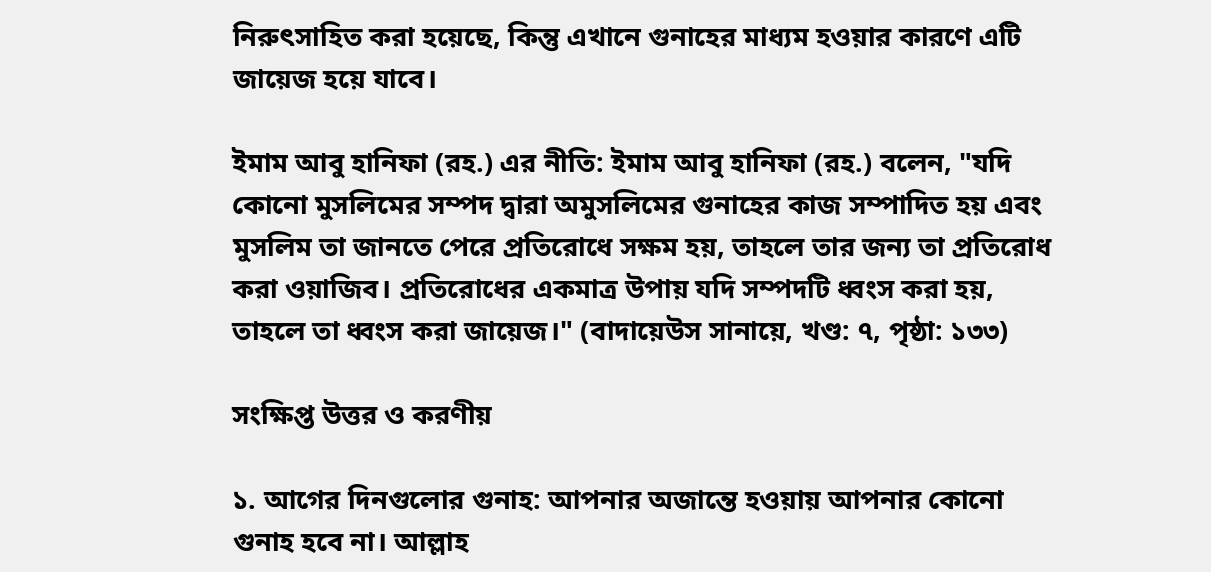নিরুৎসাহিত করা হয়েছে, কিন্তু এখানে গুনাহের মাধ্যম হওয়ার কারণে এটি জায়েজ হয়ে যাবে।

ইমাম আবু হানিফা (রহ.) এর নীতি: ইমাম আবু হানিফা (রহ.) বলেন, "যদি কোনো মুসলিমের সম্পদ দ্বারা অমুসলিমের গুনাহের কাজ সম্পাদিত হয় এবং মুসলিম তা জানতে পেরে প্রতিরোধে সক্ষম হয়, তাহলে তার জন্য তা প্রতিরোধ করা ওয়াজিব। প্রতিরোধের একমাত্র উপায় যদি সম্পদটি ধ্বংস করা হয়, তাহলে তা ধ্বংস করা জায়েজ।" (বাদায়েউস সানায়ে, খণ্ড: ৭, পৃষ্ঠা: ১৩৩)

সংক্ষিপ্ত উত্তর ও করণীয়

১. আগের দিনগুলোর গুনাহ: আপনার অজান্তে হওয়ায় আপনার কোনো গুনাহ হবে না। আল্লাহ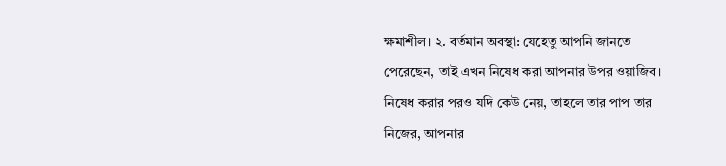ক্ষমাশীল। ২. বর্তমান অবস্থা: যেহেতু আপনি জানতে পেরেছেন, তাই এখন নিষেধ করা আপনার উপর ওয়াজিব। নিষেধ করার পরও যদি কেউ নেয়, তাহলে তার পাপ তার নিজের, আপনার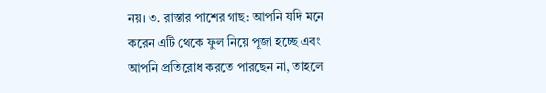নয়। ৩. রাস্তার পাশের গাছ: আপনি যদি মনে করেন এটি থেকে ফুল নিয়ে পূজা হচ্ছে এবং আপনি প্রতিরোধ করতে পারছেন না, তাহলে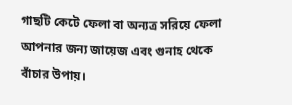গাছটি কেটে ফেলা বা অন্যত্র সরিয়ে ফেলা আপনার জন্য জায়েজ এবং গুনাহ থেকে বাঁচার উপায়।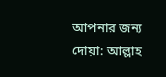আপনার জন্য দোয়া: আল্লাহ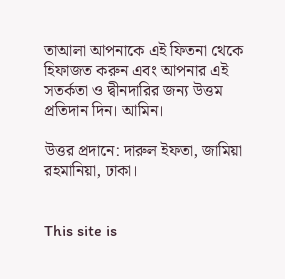তাআলা আপনাকে এই ফিতনা থেকে হিফাজত করুন এবং আপনার এই সতর্কতা ও দ্বীনদারির জন্য উত্তম প্রতিদান দিন। আমিন।

উত্তর প্রদানে: দারুল ইফতা, জামিয়া রহমানিয়া, ঢাকা।


This site is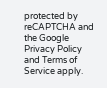protected by reCAPTCHA and the Google Privacy Policy and Terms of Service apply.